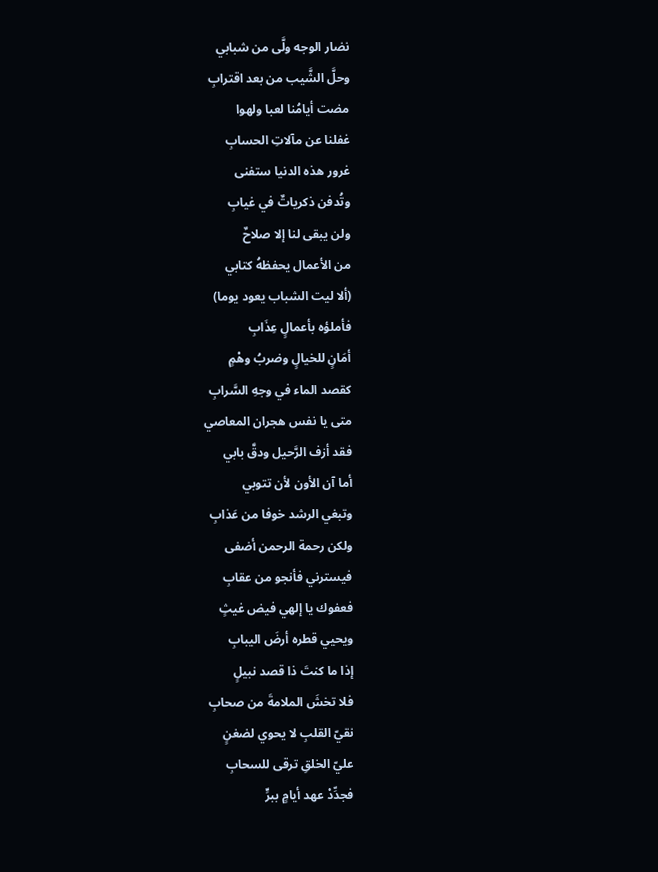نضار الوجه ولَّى من شبابي
وحلَّ الشَّيب من بعد اقترابِ
مضت أيامُنا لعبا ولهوا
غفلنا عن مآلاتِ الحسابِ
غرور هذه الدنيا ستفنى
وتُدفن ذكرياتٌ في غيابِ
ولن يبقى لنا إلا صلاحٌ
من الأعمال يحفظهُ كتابي
(ألا ليت الشباب يعود يوما)
فأملؤه بأعمالٍ عِذَابِ
أمَانٍ للخيالٍ وضربُ وهْمٍ
كقصد الماء في وجهِ السَّرابِ
متى يا نفس هجران المعاصي
فقد أزف الرَّحيل ودقَّ بابي
أما آن الأون لأن تتوبي
وتبغي الرشد خوفا من عَذابِ
ولكن رحمة الرحمن أضفى
فيسترني فأنجو من عقابِ
فعفوك يا إلهي فيض غيثٍ
ويحيي قطره أرضَ اليبابِ
إذا ما كنتَ ذا قصد نبيلٍ
فلا تخشَ الملامةَ من صحابِ
نقيّ القلبِ لا يحوي لضغنٍ
عليّ الخلقِ ترقى للسحابِ
فجدِّدْ عهد أيامٍ ببرٍّ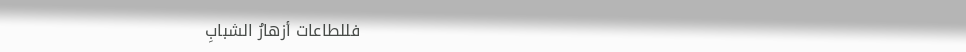فللطاعات أزهارُ الشبابِ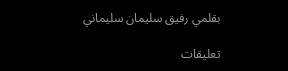بقلمي رفيق سليمان سليماني

تعليقات